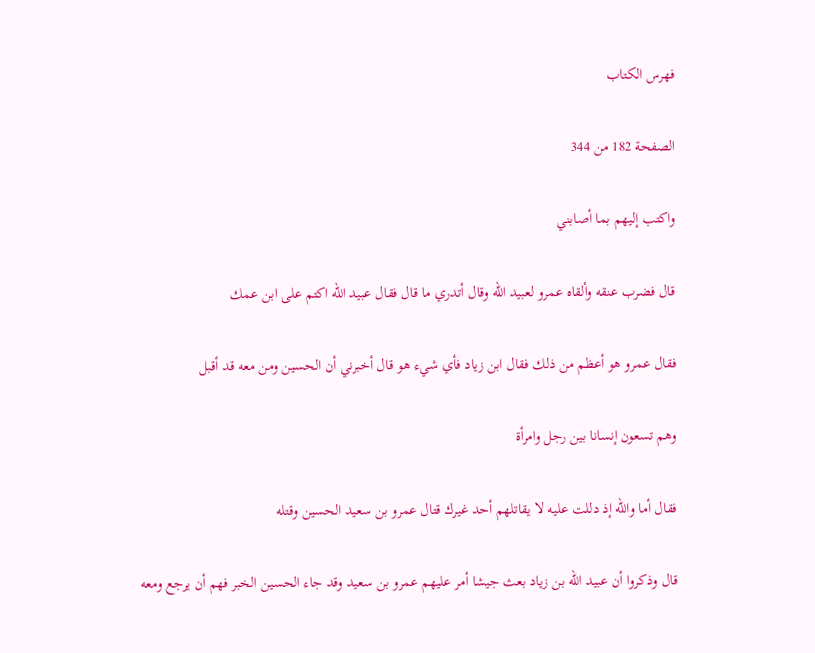فهرس الكتاب

الصفحة 182 من 344

واكتب إليهم بما أصابني

قال فضرب عنقه وألقاه عمرو لعبيد الله وقال أتدري ما قال فقال عبيد الله اكتم على ابن عمك

فقال عمرو هو أعظم من ذلك فقال ابن زياد فأي شيء هو قال أخبرني أن الحسين ومن معه قد أقبل

وهم تسعون إنسانا بين رجل وامرأة

فقال أما والله إذ دللت عليه لا يقاتلهم أحد غيرك قتال عمرو بن سعيد الحسين وقتله

قال وذكروا أن عبيد الله بن زياد بعث جيشا أمر عليهم عمرو بن سعيد وقد جاء الحسين الخبر فهم أن يرجع ومعه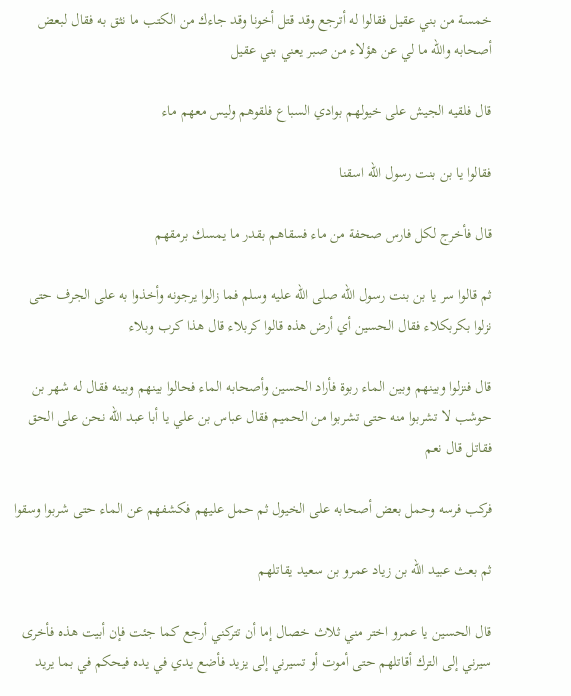خمسة من بني عقيل فقالوا له أترجع وقد قتل أخونا وقد جاءك من الكتب ما نثق به فقال لبعض أصحابه والله ما لي عن هؤلاء من صبر يعني بني عقيل

قال فلقيه الجيش على خيولهم بوادي السباع فلقوهم وليس معهم ماء

فقالوا يا بن بنت رسول الله اسقنا

قال فأخرج لكل فارس صحفة من ماء فسقاهم بقدر ما يمسك برمقهم

ثم قالوا سر يا بن بنت رسول الله صلى الله عليه وسلم فما زالوا يرجونه وأخذوا به على الجرف حتى نزلوا بكربكلاء فقال الحسين أي أرض هذه قالوا كربلاء قال هذا كرب وبلاء

قال فنزلوا وبينهم وبين الماء ربوة فأراد الحسين وأصحابه الماء فحالوا بينهم وبينه فقال له شهر بن حوشب لا تشربوا منه حتى تشربوا من الحميم فقال عباس بن علي يا أبا عبد الله نحن على الحق فقاتل قال نعم

فركب فرسه وحمل بعض أصحابه على الخيول ثم حمل عليهم فكشفهم عن الماء حتى شربوا وسقوا

ثم بعث عبيد الله بن زياد عمرو بن سعيد يقاتلهم

قال الحسين يا عمرو اختر مني ثلاث خصال إما أن تتركني أرجع كما جئت فإن أبيت هذه فأخرى سيرني إلى الترك أقاتلهم حتى أموت أو تسيرني إلى يزيد فأضع يدي في يده فيحكم في بما يريد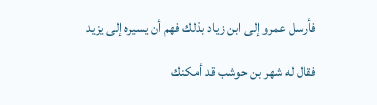فأرسل عمرو إلى ابن زياد بذلك فهم أن يسيره إلى يزيد

فقال له شهر بن حوشب قد أمكنك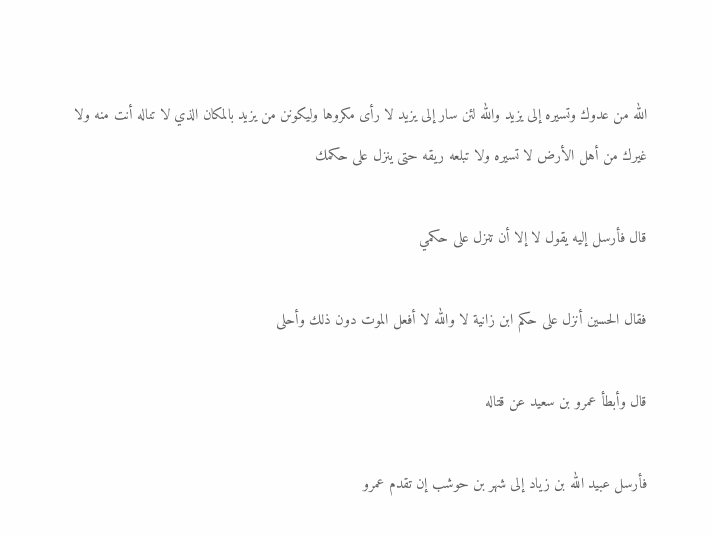الله من عدوك وتسيره إلى يزيد والله لئن سار إلى يزيد لا رأى مكروها وليكونن من يزيد بالمكان الذي لا تناله أنت منه ولا غيرك من أهل الأرض لا تسيره ولا تبلعه ريقه حتى ينزل على حكمك

قال فأرسل إليه يقول لا إلا أن تنزل على حكمي

فقال الحسين أنزل على حكم ابن زانية لا والله لا أفعل الموت دون ذلك وأحلى

قال وأبطأ عمرو بن سعيد عن قتاله

فأرسل عبيد الله بن زياد إلى شهر بن حوشب إن تقدم عمرو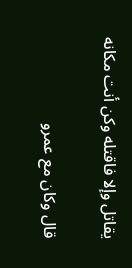يقاتل وإلا فاقتله وكن أنت مكانه

قال وكان مع عمرو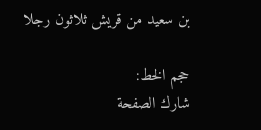بن سعيد من قريش ثلاثون رجلا

حجم الخط:
شارك الصفحة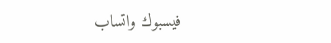فيسبوك واتساب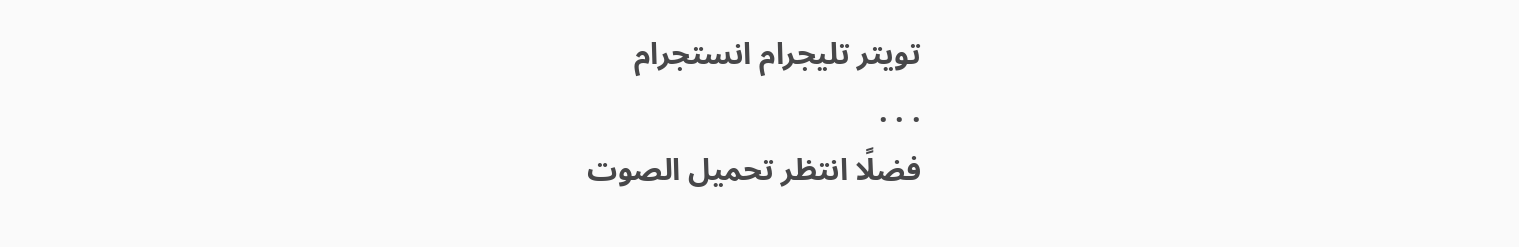تويتر تليجرام انستجرام
. . .
فضلًا انتظر تحميل الصوت